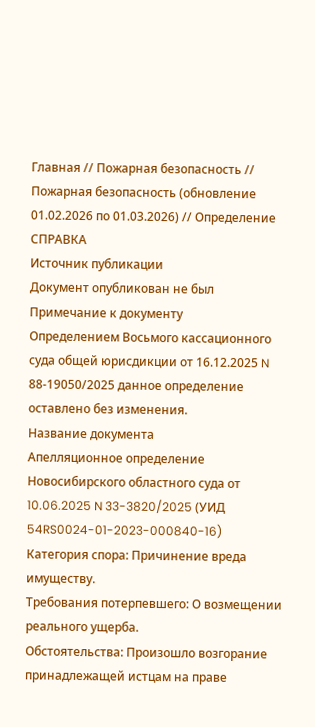Главная // Пожарная безопасность // Пожарная безопасность (обновление 01.02.2026 по 01.03.2026) // Определение
СПРАВКА
Источник публикации
Документ опубликован не был
Примечание к документу
Определением Восьмого кассационного суда общей юрисдикции от 16.12.2025 N 88-19050/2025 данное определение оставлено без изменения.
Название документа
Апелляционное определение Новосибирского областного суда от 10.06.2025 N 33-3820/2025 (УИД 54RS0024-01-2023-000840-16)
Категория спора: Причинение вреда имуществу.
Требования потерпевшего: О возмещении реального ущерба.
Обстоятельства: Произошло возгорание принадлежащей истцам на праве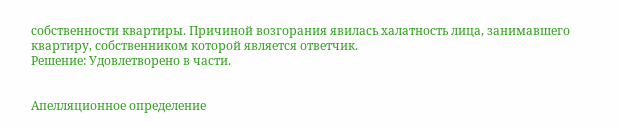собственности квартиры. Причиной возгорания явилась халатность лица, занимавшего квартиру, собственником которой является ответчик.
Решение: Удовлетворено в части.


Апелляционное определение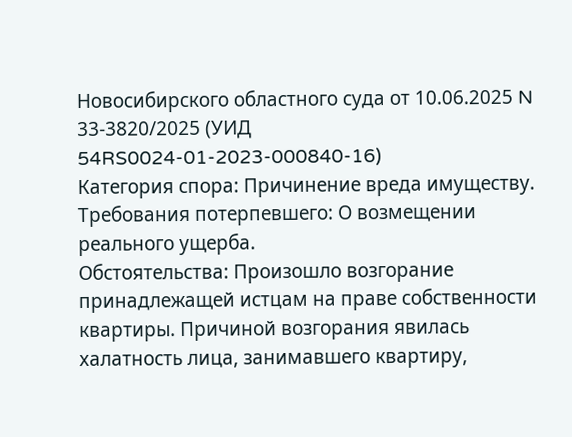Новосибирского областного суда от 10.06.2025 N 33-3820/2025 (УИД 54RS0024-01-2023-000840-16)
Категория спора: Причинение вреда имуществу.
Требования потерпевшего: О возмещении реального ущерба.
Обстоятельства: Произошло возгорание принадлежащей истцам на праве собственности квартиры. Причиной возгорания явилась халатность лица, занимавшего квартиру,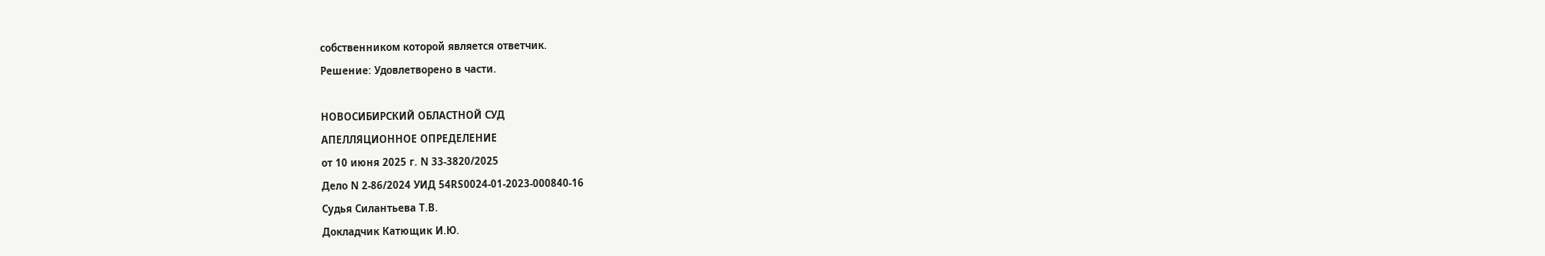собственником которой является ответчик.
Решение: Удовлетворено в части.

НОВОСИБИРСКИЙ ОБЛАСТНОЙ СУД
АПЕЛЛЯЦИОННОЕ ОПРЕДЕЛЕНИЕ
от 10 июня 2025 г. N 33-3820/2025
Дело N 2-86/2024 УИД 54RS0024-01-2023-000840-16
Судья Силантьева Т.В.
Докладчик Катющик И.Ю.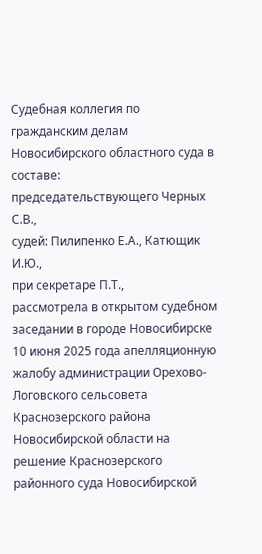Судебная коллегия по гражданским делам Новосибирского областного суда в составе:
председательствующего Черных С.В.,
судей: Пилипенко Е.А., Катющик И.Ю.,
при секретаре П.Т.,
рассмотрела в открытом судебном заседании в городе Новосибирске 10 июня 2025 года апелляционную жалобу администрации Орехово-Логовского сельсовета Краснозерского района Новосибирской области на решение Краснозерского районного суда Новосибирской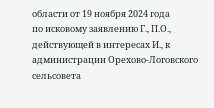области от 19 ноября 2024 года
по исковому заявлению Г., П.О., действующей в интересах И., к администрации Орехово-Логовского сельсовета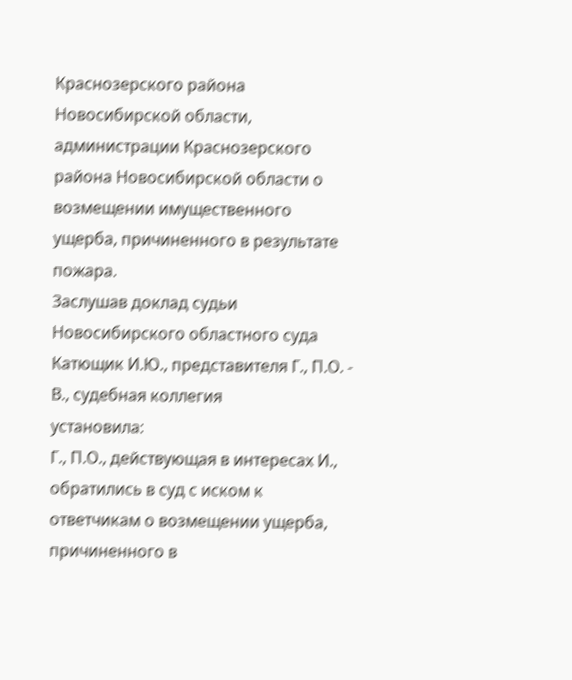Краснозерского района Новосибирской области, администрации Краснозерского района Новосибирской области о возмещении имущественного ущерба, причиненного в результате пожара.
Заслушав доклад судьи Новосибирского областного суда Катющик И.Ю., представителя Г., П.О. - В., судебная коллегия
установила:
Г., П.О., действующая в интересах И., обратились в суд с иском к ответчикам о возмещении ущерба, причиненного в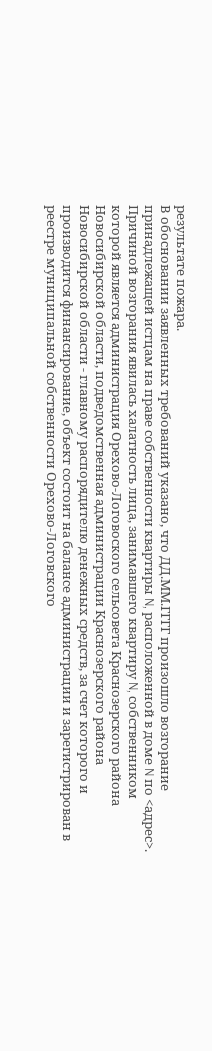результате пожара.
В обосновании заявленных требований указано, что ДД.ММ.ГГГГ произошло возгорание принадлежащей истцам на праве собственности квартиры N, расположенной в доме N по <адрес>.
Причиной возгорания явилась халатность лица, занимавшего квартиру N, собственником которой является администрация Орехово-Логовоского сельсовета Краснозерского района Новосибирской области, подведомственная администрации Краснозерского района Новосибирской области - главному распорядителю денежных средств, за счет которого и производится финансирование, объект состоит на балансе администрации и зарегистрирован в реестре муниципальной собственности Орехово-Логовского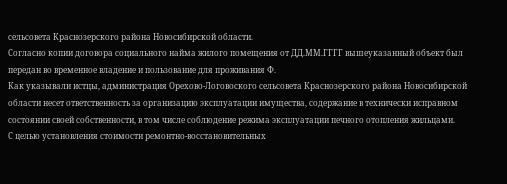сельсовета Краснозерского района Новосибирской области.
Согласно копии договора социального найма жилого помещения от ДД.ММ.ГГГГ вышеуказанный объект был передан во временное владение и пользование для проживания Ф.
Как указывали истцы, администрация Орехово-Логовоского сельсовета Краснозерского района Новосибирской области несет ответственность за организацию эксплуатации имущества, содержание в технически исправном состоянии своей собственности, в том числе соблюдение режима эксплуатации печного отопления жильцами.
С целью установления стоимости ремонтно-восстановительных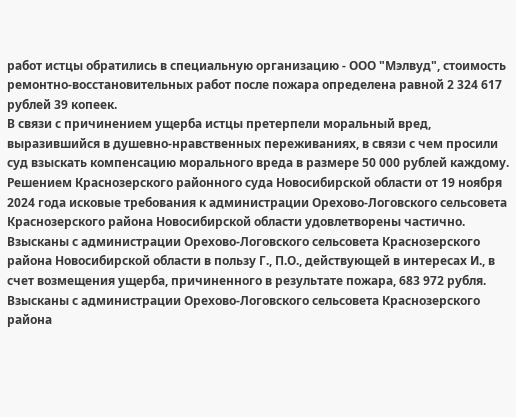работ истцы обратились в специальную организацию - ООО "Мэлвуд", стоимость ремонтно-восстановительных работ после пожара определена равной 2 324 617 рублей 39 копеек.
В связи с причинением ущерба истцы претерпели моральный вред, выразившийся в душевно-нравственных переживаниях, в связи с чем просили суд взыскать компенсацию морального вреда в размере 50 000 рублей каждому.
Решением Краснозерского районного суда Новосибирской области от 19 ноября 2024 года исковые требования к администрации Орехово-Логовского сельсовета Краснозерского района Новосибирской области удовлетворены частично. Взысканы с администрации Орехово-Логовского сельсовета Краснозерского района Новосибирской области в пользу Г., П.О., действующей в интересах И., в счет возмещения ущерба, причиненного в результате пожара, 683 972 рубля.
Взысканы с администрации Орехово-Логовского сельсовета Краснозерского района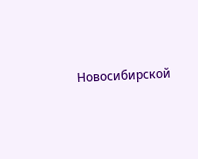Новосибирской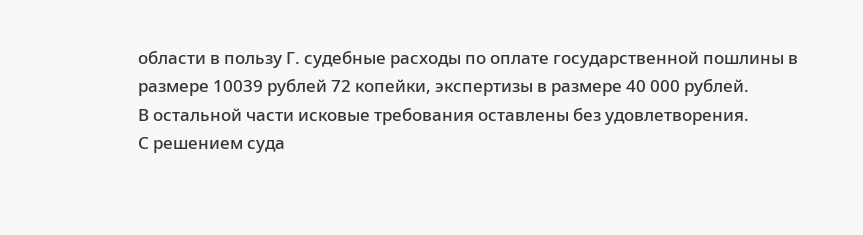области в пользу Г. судебные расходы по оплате государственной пошлины в размере 10039 рублей 72 копейки, экспертизы в размере 40 000 рублей.
В остальной части исковые требования оставлены без удовлетворения.
С решением суда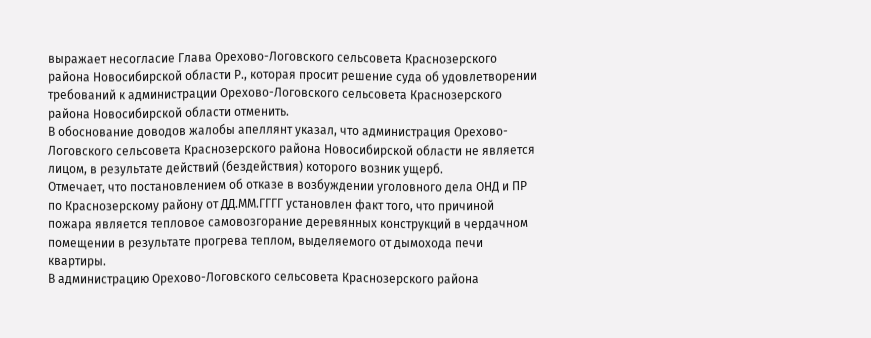выражает несогласие Глава Орехово-Логовского сельсовета Краснозерского района Новосибирской области Р., которая просит решение суда об удовлетворении требований к администрации Орехово-Логовского сельсовета Краснозерского района Новосибирской области отменить.
В обоснование доводов жалобы апеллянт указал, что администрация Орехово-Логовского сельсовета Краснозерского района Новосибирской области не является лицом, в результате действий (бездействия) которого возник ущерб.
Отмечает, что постановлением об отказе в возбуждении уголовного дела ОНД и ПР по Краснозерскому району от ДД.ММ.ГГГГ установлен факт того, что причиной пожара является тепловое самовозгорание деревянных конструкций в чердачном помещении в результате прогрева теплом, выделяемого от дымохода печи квартиры.
В администрацию Орехово-Логовского сельсовета Краснозерского района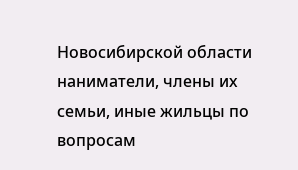Новосибирской области наниматели, члены их семьи, иные жильцы по вопросам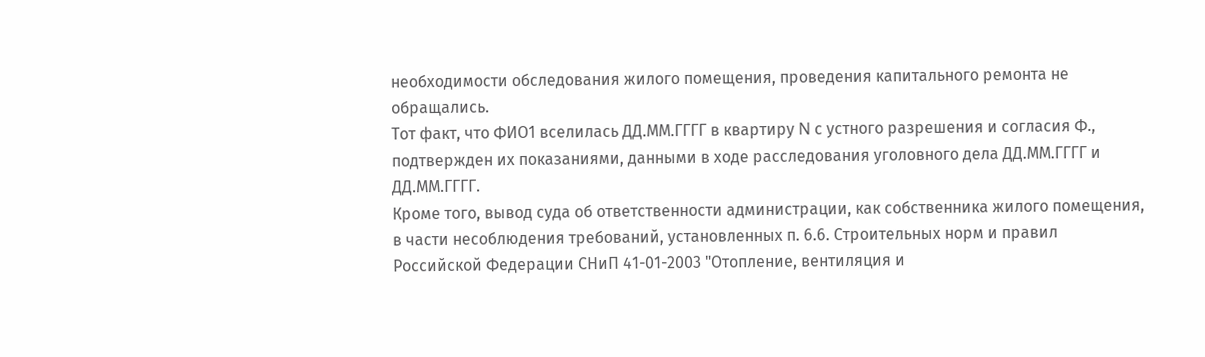необходимости обследования жилого помещения, проведения капитального ремонта не обращались.
Тот факт, что ФИО1 вселилась ДД.ММ.ГГГГ в квартиру N с устного разрешения и согласия Ф., подтвержден их показаниями, данными в ходе расследования уголовного дела ДД.ММ.ГГГГ и ДД.ММ.ГГГГ.
Кроме того, вывод суда об ответственности администрации, как собственника жилого помещения, в части несоблюдения требований, установленных п. 6.6. Строительных норм и правил Российской Федерации СНиП 41-01-2003 "Отопление, вентиляция и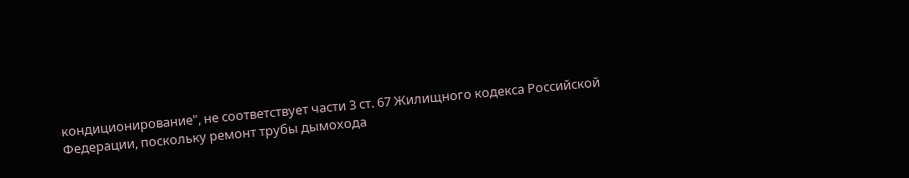кондиционирование", не соответствует части 3 ст. 67 Жилищного кодекса Российской Федерации, поскольку ремонт трубы дымохода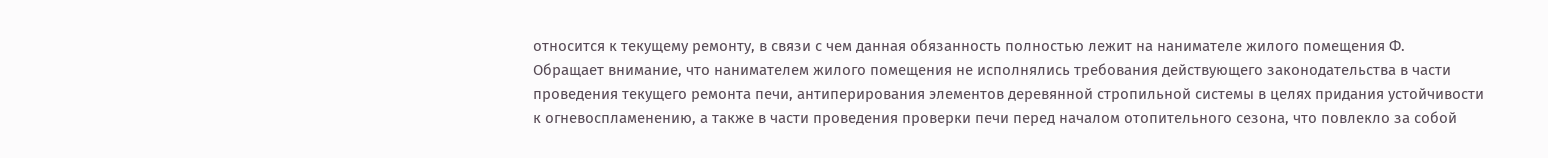относится к текущему ремонту, в связи с чем данная обязанность полностью лежит на нанимателе жилого помещения Ф.
Обращает внимание, что нанимателем жилого помещения не исполнялись требования действующего законодательства в части проведения текущего ремонта печи, антиперирования элементов деревянной стропильной системы в целях придания устойчивости к огневоспламенению, а также в части проведения проверки печи перед началом отопительного сезона, что повлекло за собой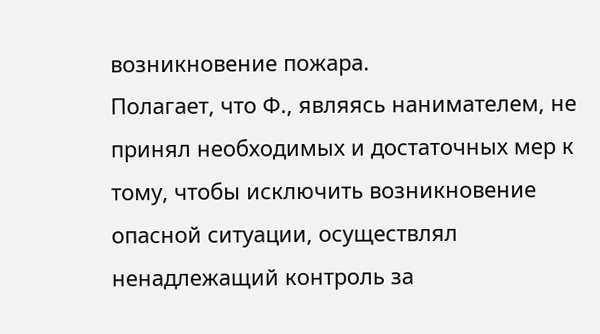возникновение пожара.
Полагает, что Ф., являясь нанимателем, не принял необходимых и достаточных мер к тому, чтобы исключить возникновение опасной ситуации, осуществлял ненадлежащий контроль за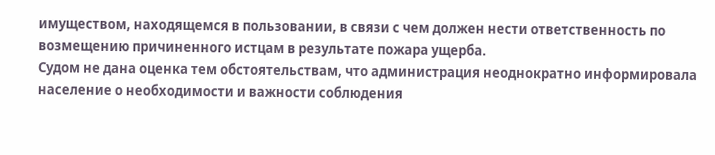имуществом, находящемся в пользовании, в связи с чем должен нести ответственность по возмещению причиненного истцам в результате пожара ущерба.
Судом не дана оценка тем обстоятельствам, что администрация неоднократно информировала население о необходимости и важности соблюдения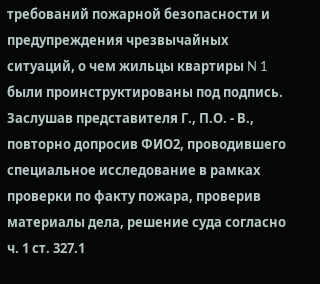требований пожарной безопасности и предупреждения чрезвычайных ситуаций, о чем жильцы квартиры N 1 были проинструктированы под подпись.
Заслушав представителя Г., П.О. - В., повторно допросив ФИО2, проводившего специальное исследование в рамках проверки по факту пожара, проверив материалы дела, решение суда согласно ч. 1 ст. 327.1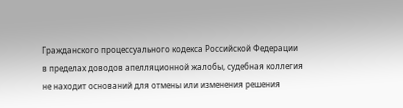Гражданского процессуального кодекса Российской Федерации в пределах доводов апелляционной жалобы, судебная коллегия не находит оснований для отмены или изменения решения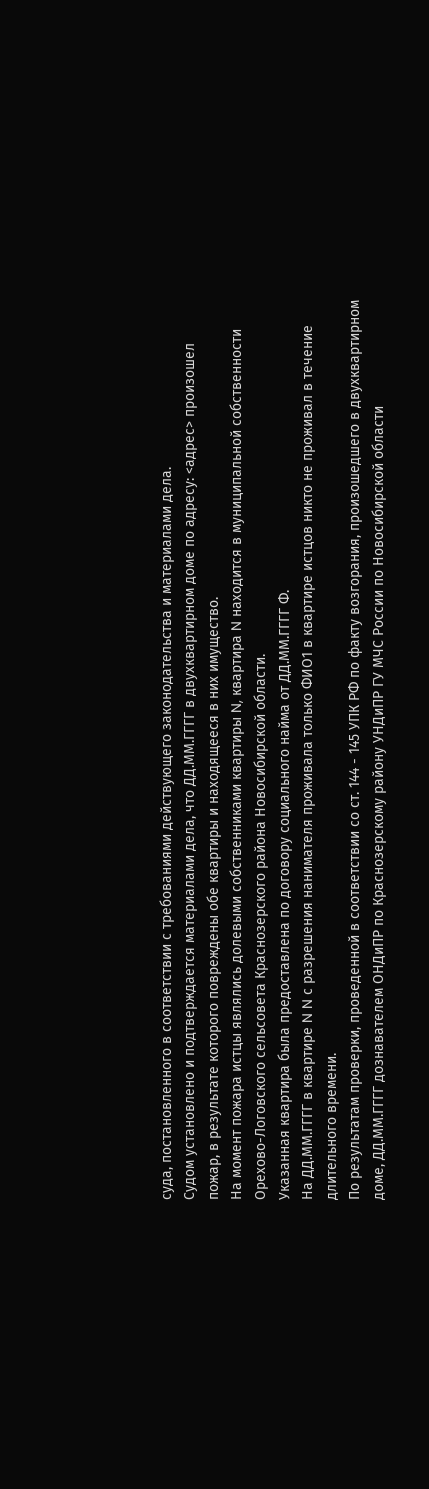суда, постановленного в соответствии с требованиями действующего законодательства и материалами дела.
Судом установлено и подтверждается материалами дела, что ДД.ММ.ГГГГ в двухквартирном доме по адресу: <адрес> произошел пожар, в результате которого повреждены обе квартиры и находящееся в них имущество.
На момент пожара истцы являлись долевыми собственниками квартиры N, квартира N находится в муниципальной собственности Орехово-Логовского сельсовета Краснозерского района Новосибирской области.
Указанная квартира была предоставлена по договору социального найма от ДД.ММ.ГГГГ Ф.
На ДД.ММ.ГГГГ в квартире N N с разрешения нанимателя проживала только ФИО1 в квартире истцов никто не проживал в течение длительного времени.
По результатам проверки, проведенной в соответствии со ст. 144 - 145 УПК РФ по факту возгорания, произошедшего в двухквартирном доме, ДД.ММ.ГГГГ дознавателем ОНДиПР по Краснозерскому району УНДиПР ГУ МЧС России по Новосибирской области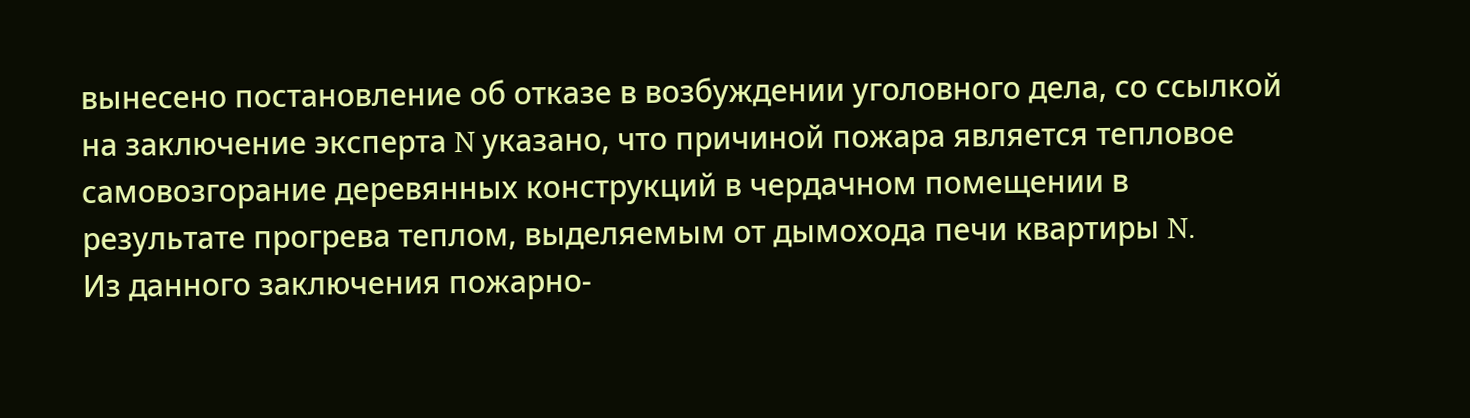вынесено постановление об отказе в возбуждении уголовного дела, со ссылкой на заключение эксперта N указано, что причиной пожара является тепловое самовозгорание деревянных конструкций в чердачном помещении в результате прогрева теплом, выделяемым от дымохода печи квартиры N.
Из данного заключения пожарно-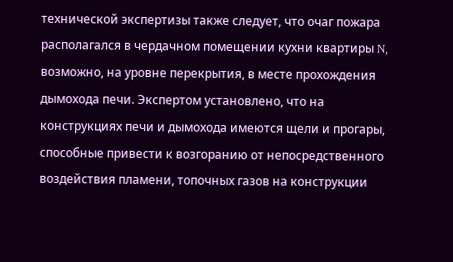технической экспертизы также следует, что очаг пожара располагался в чердачном помещении кухни квартиры N, возможно, на уровне перекрытия, в месте прохождения дымохода печи. Экспертом установлено, что на конструкциях печи и дымохода имеются щели и прогары, способные привести к возгоранию от непосредственного воздействия пламени, топочных газов на конструкции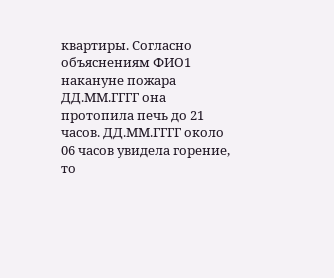квартиры. Согласно объяснениям ФИО1 накануне пожара ДД.ММ.ГГГГ она протопила печь до 21 часов. ДД.ММ.ГГГГ около 06 часов увидела горение, то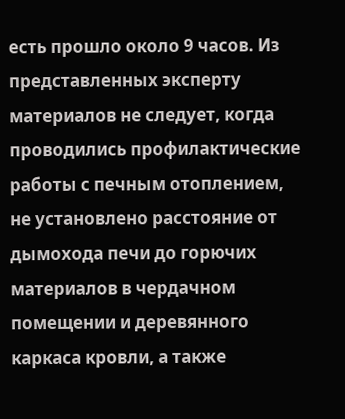есть прошло около 9 часов. Из представленных эксперту материалов не следует, когда проводились профилактические работы с печным отоплением, не установлено расстояние от дымохода печи до горючих материалов в чердачном помещении и деревянного каркаса кровли, а также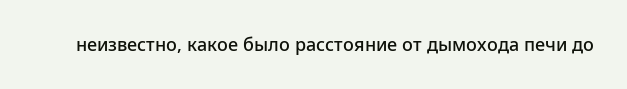неизвестно, какое было расстояние от дымохода печи до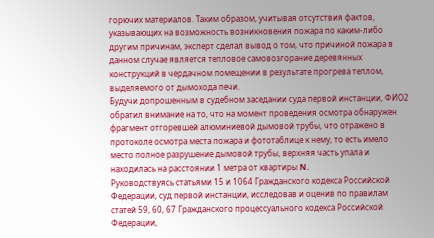горючих материалов. Таким образом, учитывая отсутствия фактов, указывающих на возможность возникновения пожара по каким-либо другим причинам, эксперт сделал вывод о том, что причиной пожара в данном случае является тепловое самовозгорание деревянных конструкций в чердачном помещении в результате прогрева теплом, выделяемого от дымохода печи.
Будучи допрошенным в судебном заседании суда первой инстанции, ФИО2 обратил внимание на то, что на момент проведения осмотра обнаружен фрагмент отгоревшей алюминиевой дымовой трубы, что отражено в протоколе осмотра места пожара и фототаблице к нему, то есть имело место полное разрушение дымовой трубы, верхняя часть упала и находилась на расстоянии 1 метра от квартиры N.
Руководствуясь статьями 15 и 1064 Гражданского кодекса Российской Федерации, суд первой инстанции, исследовав и оценив по правилам статей 59, 60, 67 Гражданского процессуального кодекса Российской Федерации,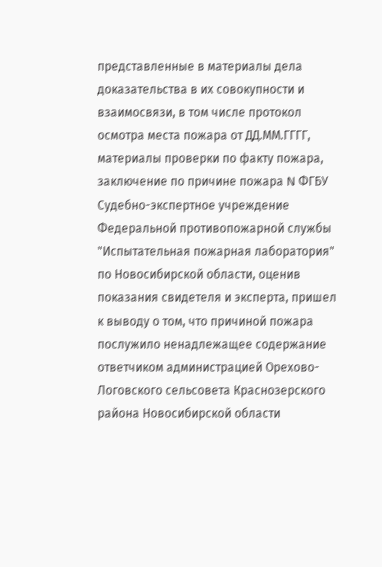представленные в материалы дела доказательства в их совокупности и взаимосвязи, в том числе протокол осмотра места пожара от ДД.ММ.ГГГГ, материалы проверки по факту пожара, заключение по причине пожара N ФГБУ Судебно-экспертное учреждение Федеральной противопожарной службы "Испытательная пожарная лаборатория" по Новосибирской области, оценив показания свидетеля и эксперта, пришел к выводу о том, что причиной пожара послужило ненадлежащее содержание ответчиком администрацией Орехово-Логовского сельсовета Краснозерского района Новосибирской области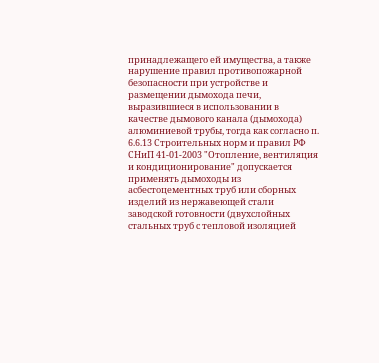принадлежащего ей имущества, а также нарушение правил противопожарной безопасности при устройстве и размещении дымохода печи, выразившиеся в использовании в качестве дымового канала (дымохода) алюминиевой трубы, тогда как согласно п. 6.6.13 Строительных норм и правил РФ СНиП 41-01-2003 "Отопление, вентиляция и кондиционирование" допускается применять дымоходы из асбестоцементных труб или сборных изделий из нержавеющей стали заводской готовности (двухслойных стальных труб с тепловой изоляцией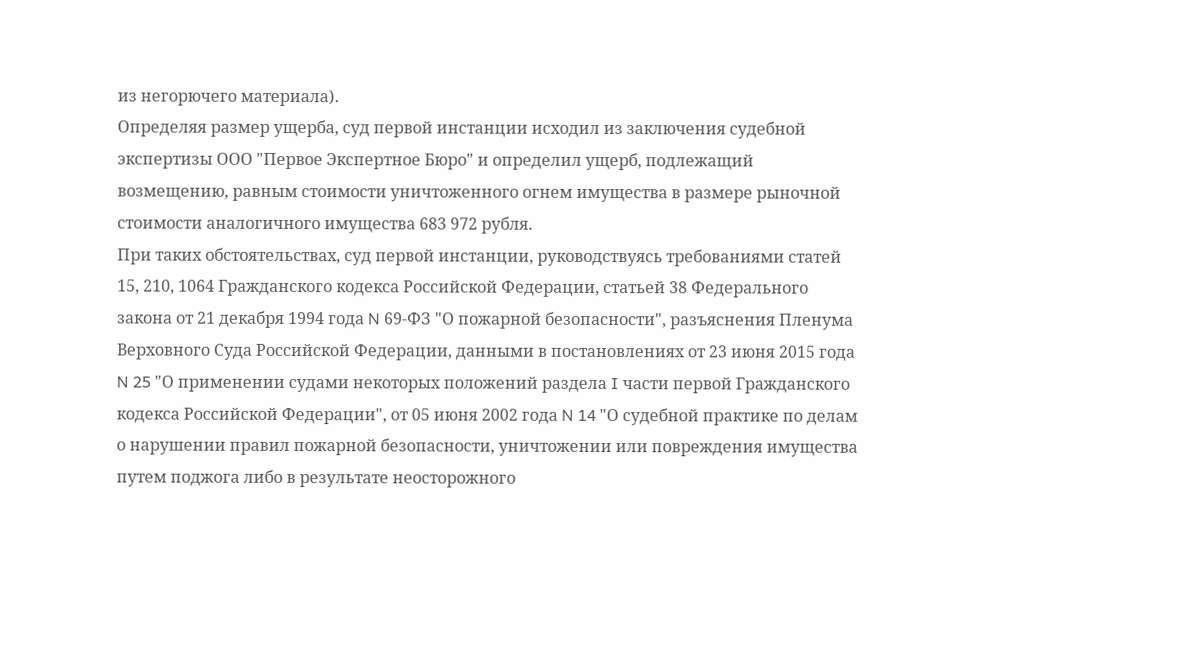из негорючего материала).
Определяя размер ущерба, суд первой инстанции исходил из заключения судебной экспертизы ООО "Первое Экспертное Бюро" и определил ущерб, подлежащий возмещению, равным стоимости уничтоженного огнем имущества в размере рыночной стоимости аналогичного имущества 683 972 рубля.
При таких обстоятельствах, суд первой инстанции, руководствуясь требованиями статей 15, 210, 1064 Гражданского кодекса Российской Федерации, статьей 38 Федерального закона от 21 декабря 1994 года N 69-ФЗ "О пожарной безопасности", разъяснения Пленума Верховного Суда Российской Федерации, данными в постановлениях от 23 июня 2015 года N 25 "О применении судами некоторых положений раздела I части первой Гражданского кодекса Российской Федерации", от 05 июня 2002 года N 14 "О судебной практике по делам о нарушении правил пожарной безопасности, уничтожении или повреждения имущества путем поджога либо в результате неосторожного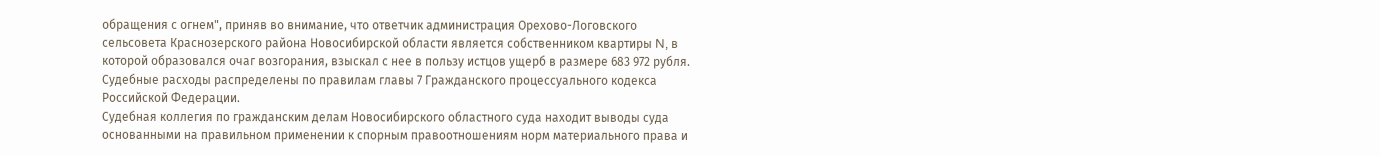обращения с огнем", приняв во внимание, что ответчик администрация Орехово-Логовского сельсовета Краснозерского района Новосибирской области является собственником квартиры N, в которой образовался очаг возгорания, взыскал с нее в пользу истцов ущерб в размере 683 972 рубля.
Судебные расходы распределены по правилам главы 7 Гражданского процессуального кодекса Российской Федерации.
Судебная коллегия по гражданским делам Новосибирского областного суда находит выводы суда основанными на правильном применении к спорным правоотношениям норм материального права и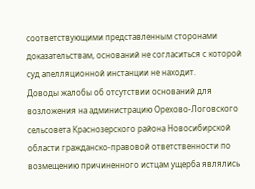соответствующими представленным сторонами доказательствам, оснований не согласиться с которой суд апелляционной инстанции не находит.
Доводы жалобы об отсутствии оснований для возложения на администрацию Орехово-Логовского сельсовета Краснозерского района Новосибирской области гражданско-правовой ответственности по возмещению причиненного истцам ущерба являлись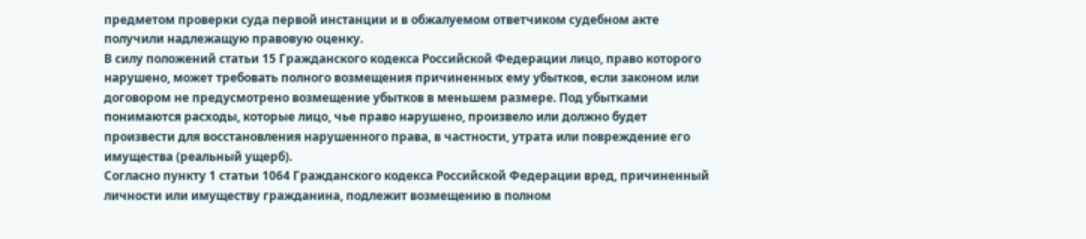предметом проверки суда первой инстанции и в обжалуемом ответчиком судебном акте получили надлежащую правовую оценку.
В силу положений статьи 15 Гражданского кодекса Российской Федерации лицо, право которого нарушено, может требовать полного возмещения причиненных ему убытков, если законом или договором не предусмотрено возмещение убытков в меньшем размере. Под убытками понимаются расходы, которые лицо, чье право нарушено, произвело или должно будет произвести для восстановления нарушенного права, в частности, утрата или повреждение его имущества (реальный ущерб).
Согласно пункту 1 статьи 1064 Гражданского кодекса Российской Федерации вред, причиненный личности или имуществу гражданина, подлежит возмещению в полном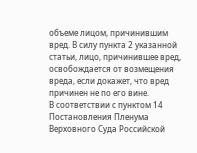объеме лицом, причинившим вред. В силу пункта 2 указанной статьи, лицо, причинившее вред, освобождается от возмещения вреда, если докажет, что вред причинен не по его вине.
В соответствии с пунктом 14 Постановления Пленума Верховного Суда Российской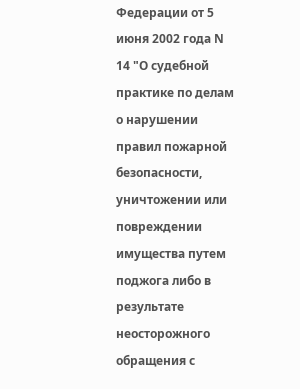Федерации от 5 июня 2002 года N 14 "О судебной практике по делам о нарушении правил пожарной безопасности, уничтожении или повреждении имущества путем поджога либо в результате неосторожного обращения с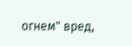огнем" вред,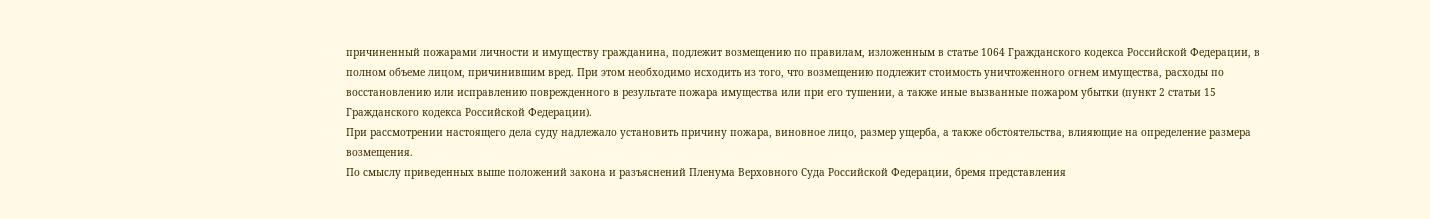причиненный пожарами личности и имуществу гражданина, подлежит возмещению по правилам, изложенным в статье 1064 Гражданского кодекса Российской Федерации, в полном объеме лицом, причинившим вред. При этом необходимо исходить из того, что возмещению подлежит стоимость уничтоженного огнем имущества, расходы по восстановлению или исправлению поврежденного в результате пожара имущества или при его тушении, а также иные вызванные пожаром убытки (пункт 2 статьи 15 Гражданского кодекса Российской Федерации).
При рассмотрении настоящего дела суду надлежало установить причину пожара, виновное лицо, размер ущерба, а также обстоятельства, влияющие на определение размера возмещения.
По смыслу приведенных выше положений закона и разъяснений Пленума Верховного Суда Российской Федерации, бремя представления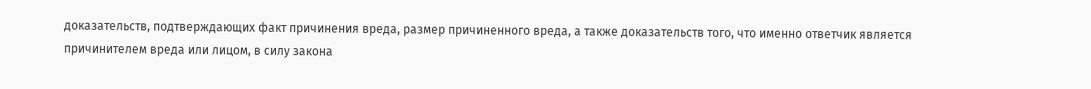доказательств, подтверждающих факт причинения вреда, размер причиненного вреда, а также доказательств того, что именно ответчик является причинителем вреда или лицом, в силу закона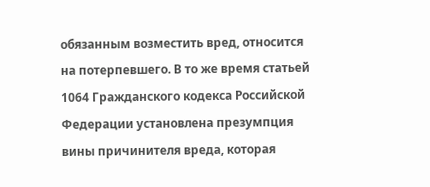обязанным возместить вред, относится на потерпевшего. В то же время статьей 1064 Гражданского кодекса Российской Федерации установлена презумпция вины причинителя вреда, которая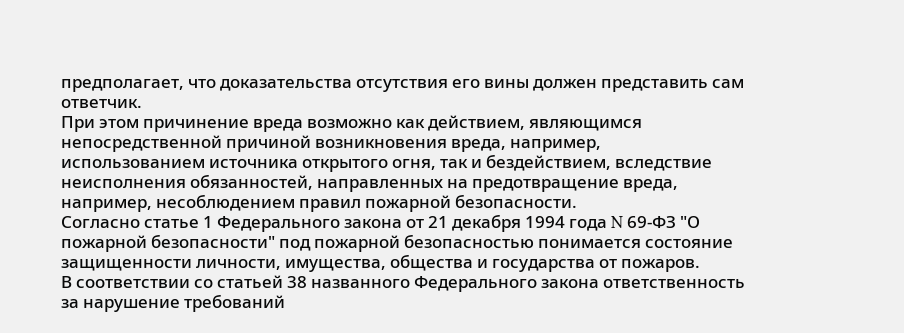предполагает, что доказательства отсутствия его вины должен представить сам ответчик.
При этом причинение вреда возможно как действием, являющимся непосредственной причиной возникновения вреда, например, использованием источника открытого огня, так и бездействием, вследствие неисполнения обязанностей, направленных на предотвращение вреда, например, несоблюдением правил пожарной безопасности.
Согласно статье 1 Федерального закона от 21 декабря 1994 года N 69-ФЗ "О пожарной безопасности" под пожарной безопасностью понимается состояние защищенности личности, имущества, общества и государства от пожаров.
В соответствии со статьей 38 названного Федерального закона ответственность за нарушение требований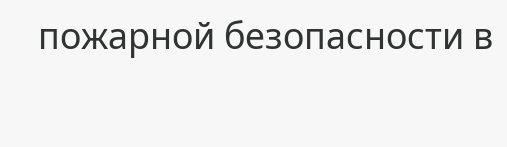пожарной безопасности в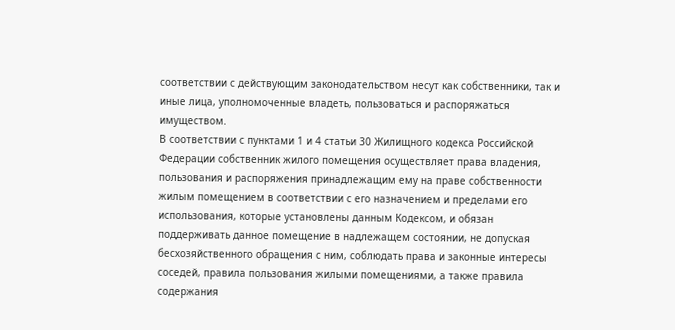соответствии с действующим законодательством несут как собственники, так и иные лица, уполномоченные владеть, пользоваться и распоряжаться имуществом.
В соответствии с пунктами 1 и 4 статьи 30 Жилищного кодекса Российской Федерации собственник жилого помещения осуществляет права владения, пользования и распоряжения принадлежащим ему на праве собственности жилым помещением в соответствии с его назначением и пределами его использования, которые установлены данным Кодексом, и обязан поддерживать данное помещение в надлежащем состоянии, не допуская бесхозяйственного обращения с ним, соблюдать права и законные интересы соседей, правила пользования жилыми помещениями, а также правила содержания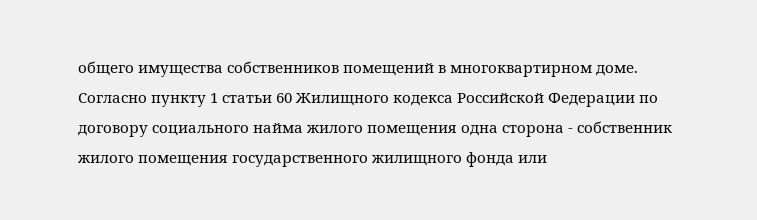общего имущества собственников помещений в многоквартирном доме.
Согласно пункту 1 статьи 60 Жилищного кодекса Российской Федерации по договору социального найма жилого помещения одна сторона - собственник жилого помещения государственного жилищного фонда или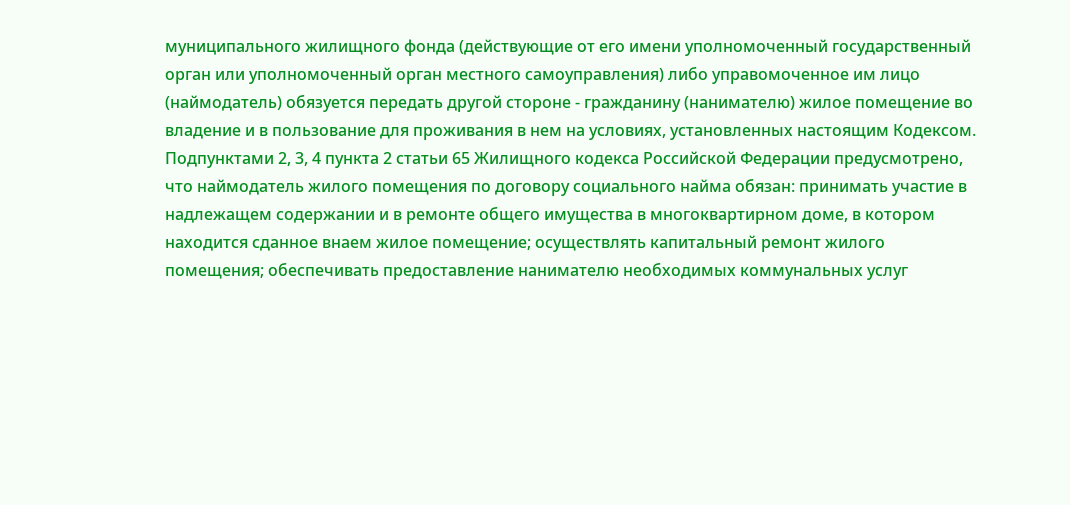муниципального жилищного фонда (действующие от его имени уполномоченный государственный орган или уполномоченный орган местного самоуправления) либо управомоченное им лицо (наймодатель) обязуется передать другой стороне - гражданину (нанимателю) жилое помещение во владение и в пользование для проживания в нем на условиях, установленных настоящим Кодексом.
Подпунктами 2, 3, 4 пункта 2 статьи 65 Жилищного кодекса Российской Федерации предусмотрено, что наймодатель жилого помещения по договору социального найма обязан: принимать участие в надлежащем содержании и в ремонте общего имущества в многоквартирном доме, в котором находится сданное внаем жилое помещение; осуществлять капитальный ремонт жилого помещения; обеспечивать предоставление нанимателю необходимых коммунальных услуг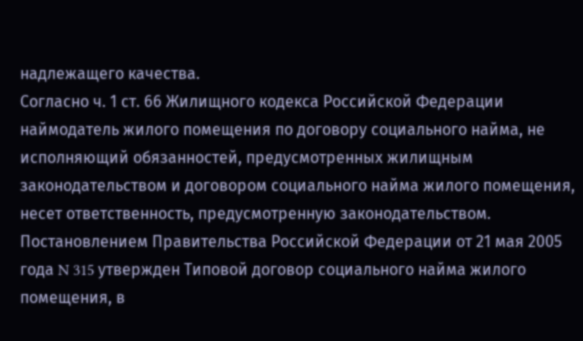надлежащего качества.
Согласно ч. 1 ст. 66 Жилищного кодекса Российской Федерации наймодатель жилого помещения по договору социального найма, не исполняющий обязанностей, предусмотренных жилищным законодательством и договором социального найма жилого помещения, несет ответственность, предусмотренную законодательством.
Постановлением Правительства Российской Федерации от 21 мая 2005 года N 315 утвержден Типовой договор социального найма жилого помещения, в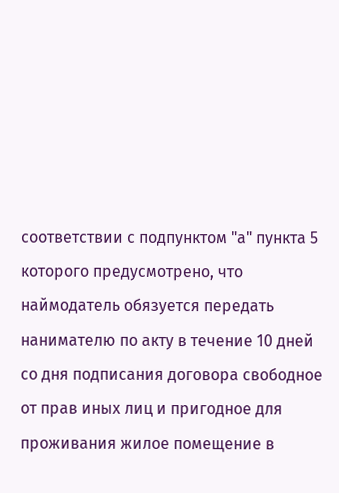соответствии с подпунктом "а" пункта 5 которого предусмотрено, что наймодатель обязуется передать нанимателю по акту в течение 10 дней со дня подписания договора свободное от прав иных лиц и пригодное для проживания жилое помещение в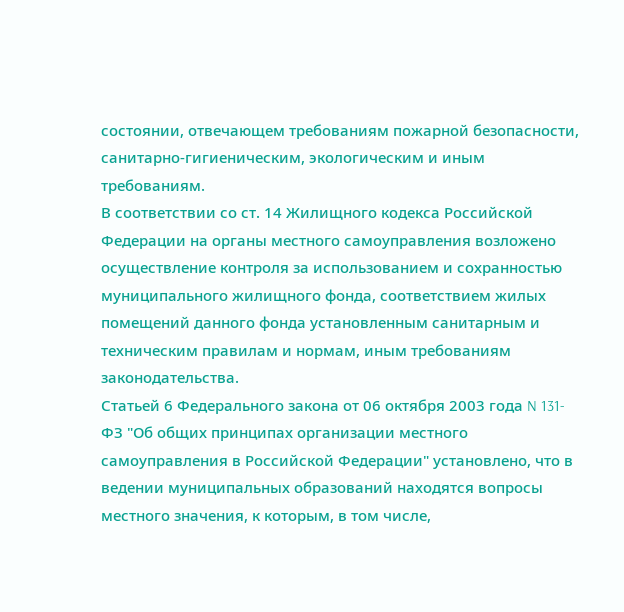состоянии, отвечающем требованиям пожарной безопасности, санитарно-гигиеническим, экологическим и иным требованиям.
В соответствии со ст. 14 Жилищного кодекса Российской Федерации на органы местного самоуправления возложено осуществление контроля за использованием и сохранностью муниципального жилищного фонда, соответствием жилых помещений данного фонда установленным санитарным и техническим правилам и нормам, иным требованиям законодательства.
Статьей 6 Федерального закона от 06 октября 2003 года N 131-ФЗ "Об общих принципах организации местного самоуправления в Российской Федерации" установлено, что в ведении муниципальных образований находятся вопросы местного значения, к которым, в том числе,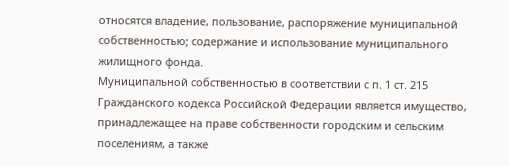относятся владение, пользование, распоряжение муниципальной собственностью; содержание и использование муниципального жилищного фонда.
Муниципальной собственностью в соответствии с п. 1 ст. 215 Гражданского кодекса Российской Федерации является имущество, принадлежащее на праве собственности городским и сельским поселениям, а также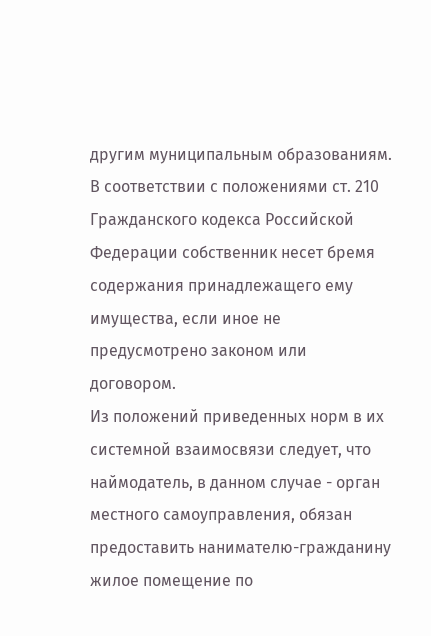другим муниципальным образованиям.
В соответствии с положениями ст. 210 Гражданского кодекса Российской Федерации собственник несет бремя содержания принадлежащего ему имущества, если иное не предусмотрено законом или договором.
Из положений приведенных норм в их системной взаимосвязи следует, что наймодатель, в данном случае - орган местного самоуправления, обязан предоставить нанимателю-гражданину жилое помещение по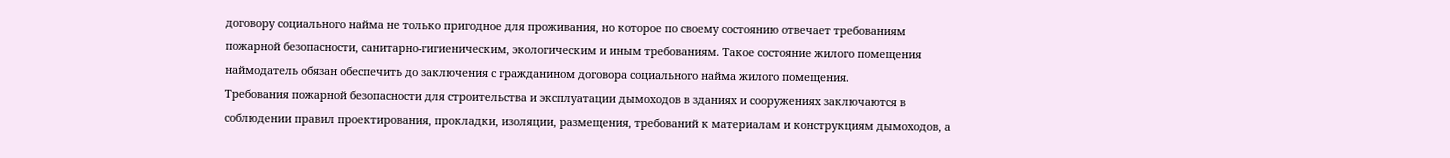договору социального найма не только пригодное для проживания, но которое по своему состоянию отвечает требованиям пожарной безопасности, санитарно-гигиеническим, экологическим и иным требованиям. Такое состояние жилого помещения наймодатель обязан обеспечить до заключения с гражданином договора социального найма жилого помещения.
Требования пожарной безопасности для строительства и эксплуатации дымоходов в зданиях и сооружениях заключаются в соблюдении правил проектирования, прокладки, изоляции, размещения, требований к материалам и конструкциям дымоходов, а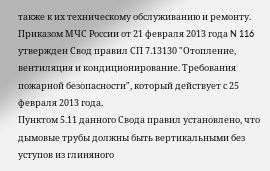также к их техническому обслуживанию и ремонту.
Приказом МЧС России от 21 февраля 2013 года N 116 утвержден Свод правил СП 7.13130 "Отопление, вентиляция и кондиционирование. Требования пожарной безопасности", который действует с 25 февраля 2013 года.
Пунктом 5.11 данного Свода правил установлено, что дымовые трубы должны быть вертикальными без уступов из глиняного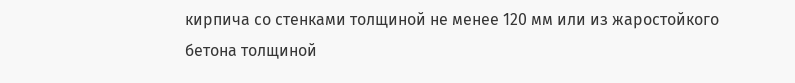кирпича со стенками толщиной не менее 120 мм или из жаростойкого бетона толщиной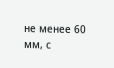не менее 60 мм, с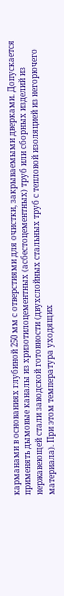карманами в основаниях глубиной 250 мм с отверстиями для очистки, закрываемыми дверками. Допускается применять дымовые каналы из хризотилоцементных (асбестоцементных) труб или сборных изделий из нержавеющей стали заводской готовности (двухслойных стальных труб с тепловой изоляцией из негорючего материала). При этом температура уходящих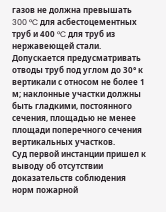газов не должна превышать 300 °C для асбестоцементных труб и 400 °C для труб из нержавеющей стали. Допускается предусматривать отводы труб под углом до 30° к вертикали с относом не более 1 м; наклонные участки должны быть гладкими, постоянного сечения, площадью не менее площади поперечного сечения вертикальных участков.
Суд первой инстанции пришел к выводу об отсутствии доказательств соблюдения норм пожарной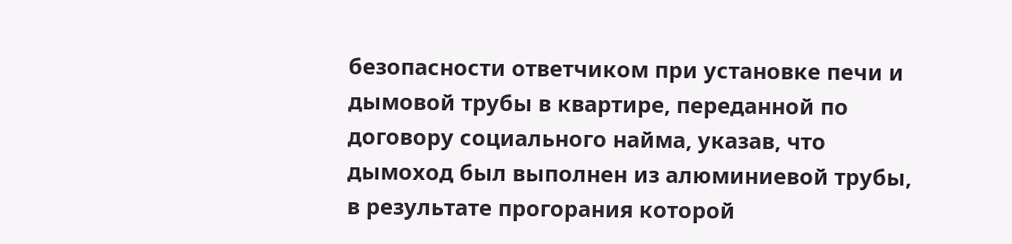безопасности ответчиком при установке печи и дымовой трубы в квартире, переданной по договору социального найма, указав, что дымоход был выполнен из алюминиевой трубы, в результате прогорания которой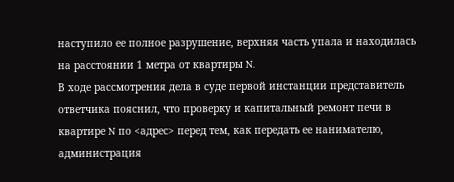наступило ее полное разрушение, верхняя часть упала и находилась на расстоянии 1 метра от квартиры N.
В ходе рассмотрения дела в суде первой инстанции представитель ответчика пояснил, что проверку и капитальный ремонт печи в квартире N по <адрес> перед тем, как передать ее нанимателю, администрация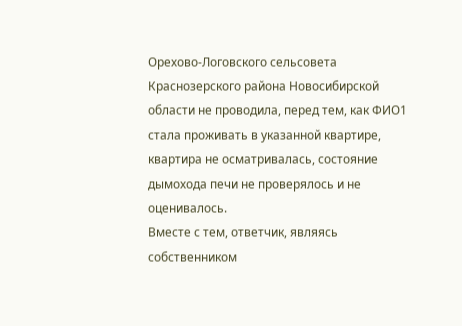Орехово-Логовского сельсовета Краснозерского района Новосибирской области не проводила, перед тем, как ФИО1 стала проживать в указанной квартире, квартира не осматривалась, состояние дымохода печи не проверялось и не оценивалось.
Вместе с тем, ответчик, являясь собственником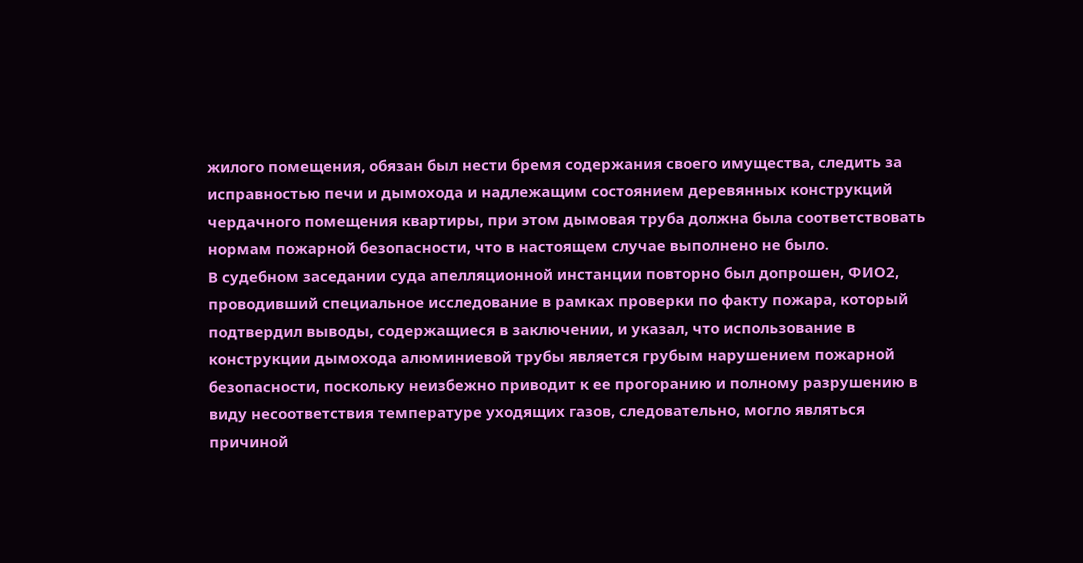жилого помещения, обязан был нести бремя содержания своего имущества, следить за исправностью печи и дымохода и надлежащим состоянием деревянных конструкций чердачного помещения квартиры, при этом дымовая труба должна была соответствовать нормам пожарной безопасности, что в настоящем случае выполнено не было.
В судебном заседании суда апелляционной инстанции повторно был допрошен, ФИО2, проводивший специальное исследование в рамках проверки по факту пожара, который подтвердил выводы, содержащиеся в заключении, и указал, что использование в конструкции дымохода алюминиевой трубы является грубым нарушением пожарной безопасности, поскольку неизбежно приводит к ее прогоранию и полному разрушению в виду несоответствия температуре уходящих газов, следовательно, могло являться причиной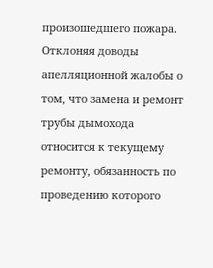произошедшего пожара.
Отклоняя доводы апелляционной жалобы о том, что замена и ремонт трубы дымохода относится к текущему ремонту, обязанность по проведению которого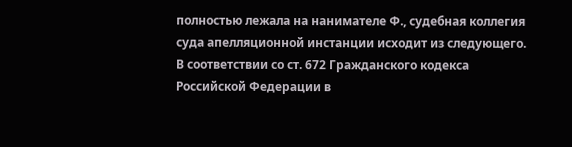полностью лежала на нанимателе Ф., судебная коллегия суда апелляционной инстанции исходит из следующего.
В соответствии со ст. 672 Гражданского кодекса Российской Федерации в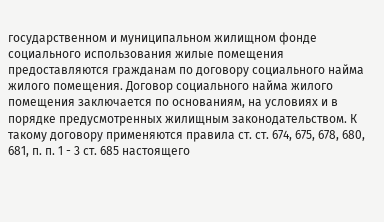государственном и муниципальном жилищном фонде социального использования жилые помещения предоставляются гражданам по договору социального найма жилого помещения. Договор социального найма жилого помещения заключается по основаниям, на условиях и в порядке предусмотренных жилищным законодательством. К такому договору применяются правила ст. ст. 674, 675, 678, 680, 681, п. п. 1 - 3 ст. 685 настоящего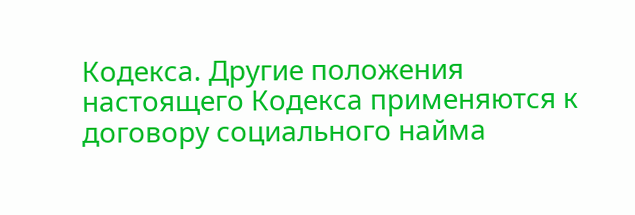Кодекса. Другие положения настоящего Кодекса применяются к договору социального найма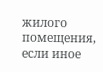жилого помещения, если иное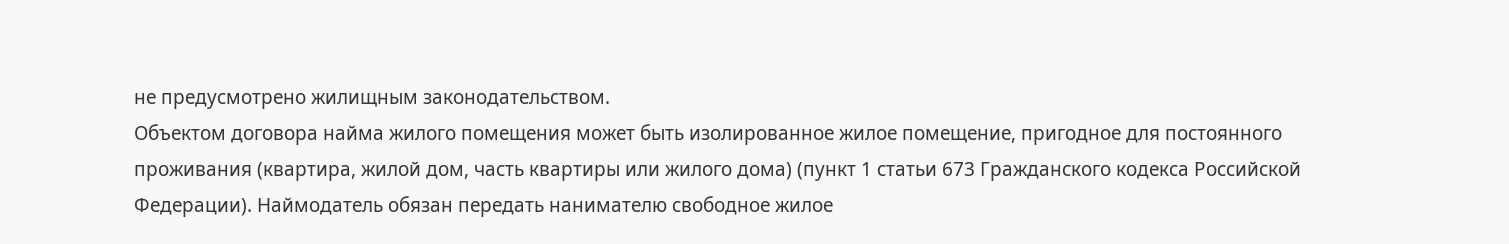не предусмотрено жилищным законодательством.
Объектом договора найма жилого помещения может быть изолированное жилое помещение, пригодное для постоянного проживания (квартира, жилой дом, часть квартиры или жилого дома) (пункт 1 статьи 673 Гражданского кодекса Российской Федерации). Наймодатель обязан передать нанимателю свободное жилое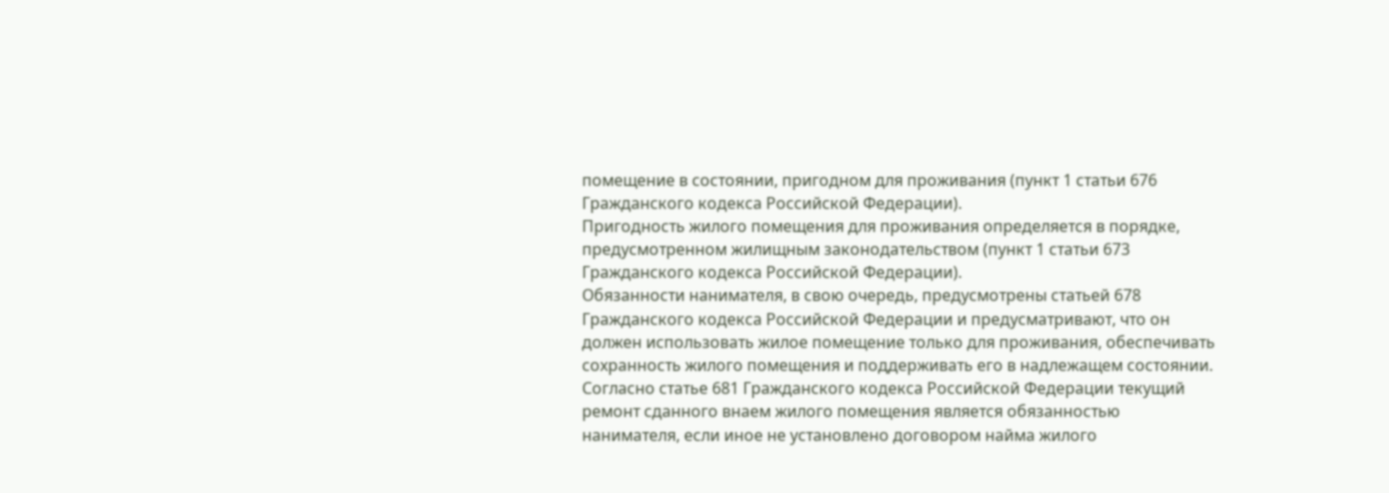помещение в состоянии, пригодном для проживания (пункт 1 статьи 676 Гражданского кодекса Российской Федерации).
Пригодность жилого помещения для проживания определяется в порядке, предусмотренном жилищным законодательством (пункт 1 статьи 673 Гражданского кодекса Российской Федерации).
Обязанности нанимателя, в свою очередь, предусмотрены статьей 678 Гражданского кодекса Российской Федерации и предусматривают, что он должен использовать жилое помещение только для проживания, обеспечивать сохранность жилого помещения и поддерживать его в надлежащем состоянии.
Согласно статье 681 Гражданского кодекса Российской Федерации текущий ремонт сданного внаем жилого помещения является обязанностью нанимателя, если иное не установлено договором найма жилого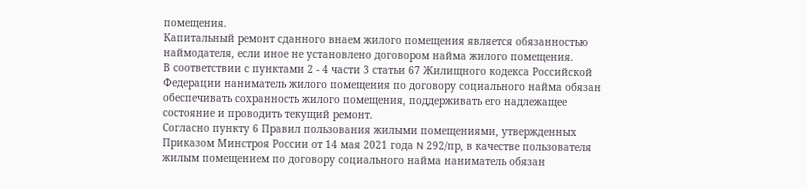помещения.
Капитальный ремонт сданного внаем жилого помещения является обязанностью наймодателя, если иное не установлено договором найма жилого помещения.
В соответствии с пунктами 2 - 4 части 3 статьи 67 Жилищного кодекса Российской Федерации наниматель жилого помещения по договору социального найма обязан обеспечивать сохранность жилого помещения, поддерживать его надлежащее состояние и проводить текущий ремонт.
Согласно пункту 6 Правил пользования жилыми помещениями, утвержденных Приказом Минстроя России от 14 мая 2021 года N 292/пр, в качестве пользователя жилым помещением по договору социального найма наниматель обязан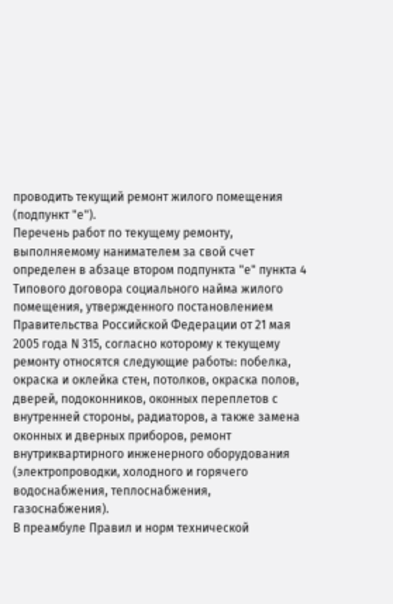проводить текущий ремонт жилого помещения (подпункт "е").
Перечень работ по текущему ремонту, выполняемому нанимателем за свой счет определен в абзаце втором подпункта "е" пункта 4 Типового договора социального найма жилого помещения, утвержденного постановлением Правительства Российской Федерации от 21 мая 2005 года N 315, согласно которому к текущему ремонту относятся следующие работы: побелка, окраска и оклейка стен, потолков, окраска полов, дверей, подоконников, оконных переплетов с внутренней стороны, радиаторов, а также замена оконных и дверных приборов, ремонт внутриквартирного инженерного оборудования (электропроводки, холодного и горячего водоснабжения, теплоснабжения, газоснабжения).
В преамбуле Правил и норм технической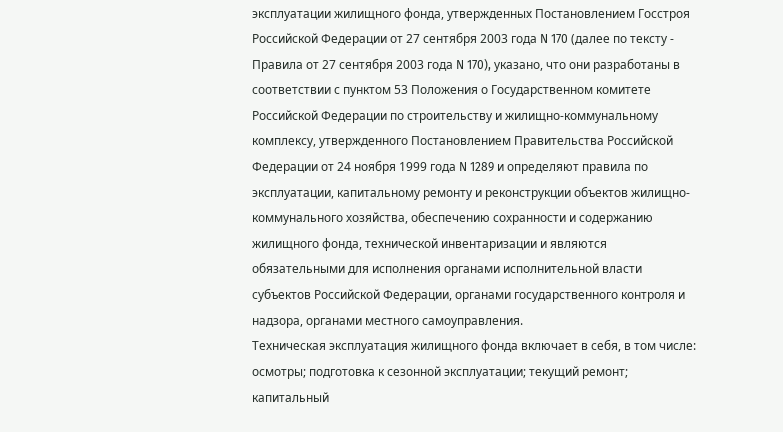эксплуатации жилищного фонда, утвержденных Постановлением Госстроя Российской Федерации от 27 сентября 2003 года N 170 (далее по тексту - Правила от 27 сентября 2003 года N 170), указано, что они разработаны в соответствии с пунктом 53 Положения о Государственном комитете Российской Федерации по строительству и жилищно-коммунальному комплексу, утвержденного Постановлением Правительства Российской Федерации от 24 ноября 1999 года N 1289 и определяют правила по эксплуатации, капитальному ремонту и реконструкции объектов жилищно-коммунального хозяйства, обеспечению сохранности и содержанию жилищного фонда, технической инвентаризации и являются обязательными для исполнения органами исполнительной власти субъектов Российской Федерации, органами государственного контроля и надзора, органами местного самоуправления.
Техническая эксплуатация жилищного фонда включает в себя, в том числе: осмотры; подготовка к сезонной эксплуатации; текущий ремонт; капитальный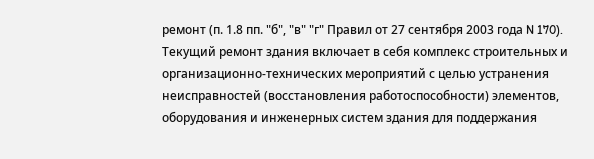ремонт (п. 1.8 пп. "б", "в" "г" Правил от 27 сентября 2003 года N 170).
Текущий ремонт здания включает в себя комплекс строительных и организационно-технических мероприятий с целью устранения неисправностей (восстановления работоспособности) элементов, оборудования и инженерных систем здания для поддержания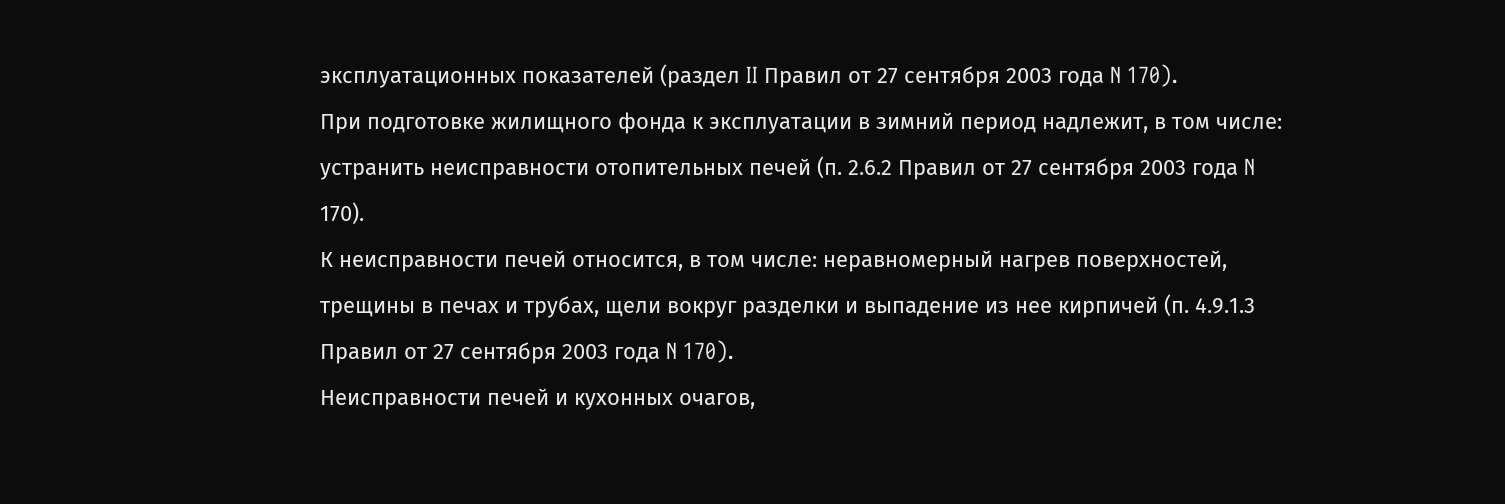эксплуатационных показателей (раздел II Правил от 27 сентября 2003 года N 170).
При подготовке жилищного фонда к эксплуатации в зимний период надлежит, в том числе: устранить неисправности отопительных печей (п. 2.6.2 Правил от 27 сентября 2003 года N 170).
К неисправности печей относится, в том числе: неравномерный нагрев поверхностей, трещины в печах и трубах, щели вокруг разделки и выпадение из нее кирпичей (п. 4.9.1.3 Правил от 27 сентября 2003 года N 170).
Неисправности печей и кухонных очагов,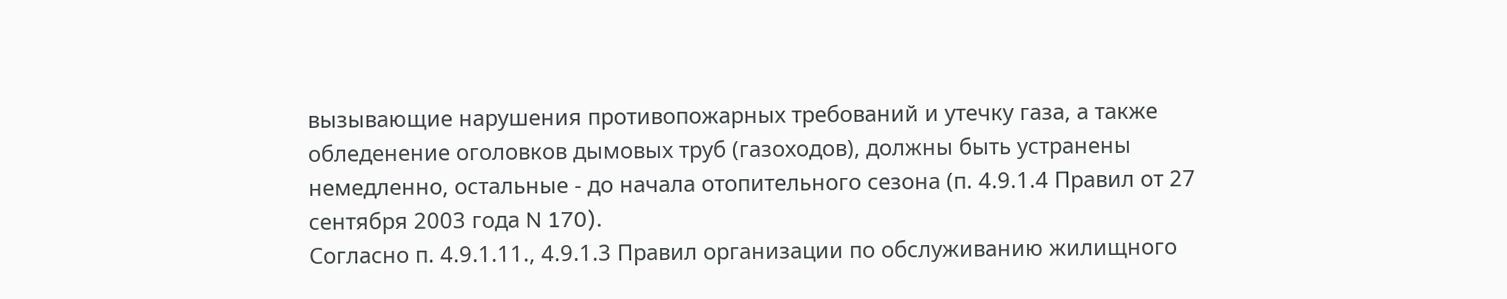вызывающие нарушения противопожарных требований и утечку газа, а также обледенение оголовков дымовых труб (газоходов), должны быть устранены немедленно, остальные - до начала отопительного сезона (п. 4.9.1.4 Правил от 27 сентября 2003 года N 170).
Согласно п. 4.9.1.11., 4.9.1.3 Правил организации по обслуживанию жилищного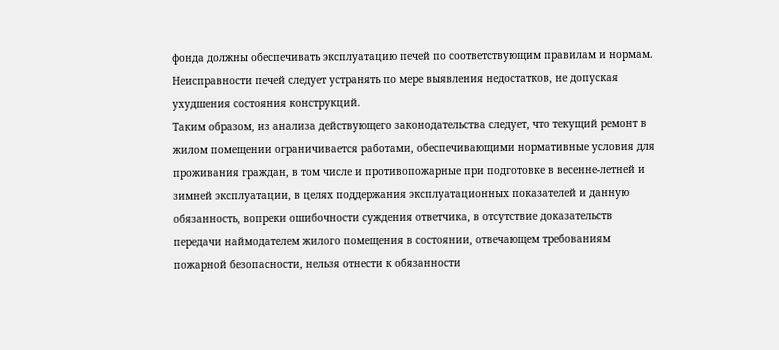фонда должны обеспечивать эксплуатацию печей по соответствующим правилам и нормам. Неисправности печей следует устранять по мере выявления недостатков, не допуская ухудшения состояния конструкций.
Таким образом, из анализа действующего законодательства следует, что текущий ремонт в жилом помещении ограничивается работами, обеспечивающими нормативные условия для проживания граждан, в том числе и противопожарные при подготовке в весенне-летней и зимней эксплуатации, в целях поддержания эксплуатационных показателей и данную обязанность, вопреки ошибочности суждения ответчика, в отсутствие доказательств передачи наймодателем жилого помещения в состоянии, отвечающем требованиям пожарной безопасности, нельзя отнести к обязанности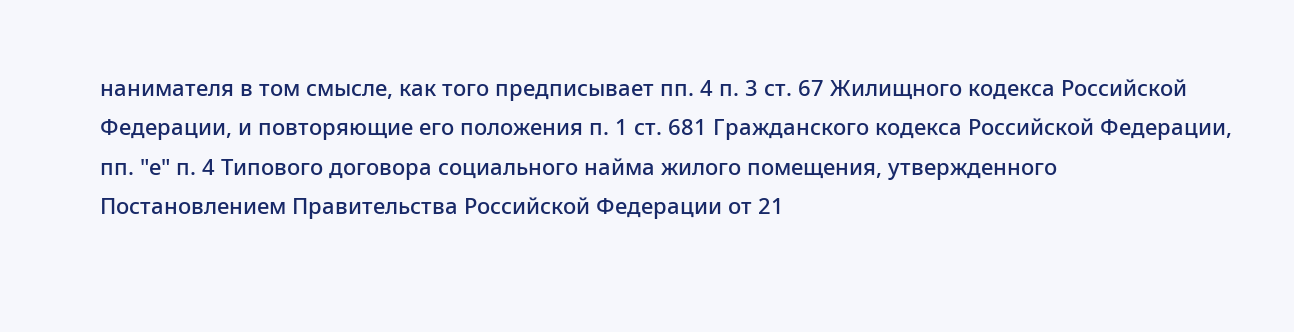нанимателя в том смысле, как того предписывает пп. 4 п. 3 ст. 67 Жилищного кодекса Российской Федерации, и повторяющие его положения п. 1 ст. 681 Гражданского кодекса Российской Федерации, пп. "е" п. 4 Типового договора социального найма жилого помещения, утвержденного Постановлением Правительства Российской Федерации от 21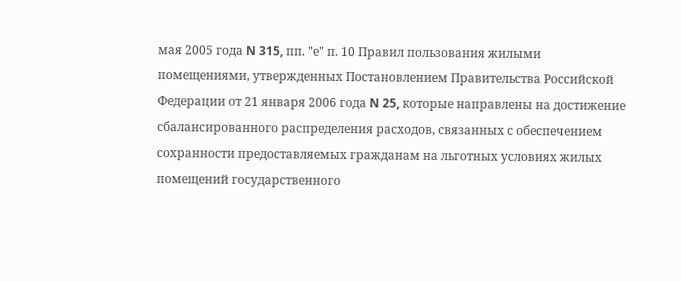мая 2005 года N 315, пп. "е" п. 10 Правил пользования жилыми помещениями, утвержденных Постановлением Правительства Российской Федерации от 21 января 2006 года N 25, которые направлены на достижение сбалансированного распределения расходов, связанных с обеспечением сохранности предоставляемых гражданам на льготных условиях жилых помещений государственного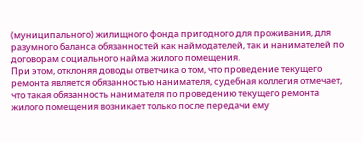(муниципального) жилищного фонда пригодного для проживания, для разумного баланса обязанностей как наймодателей, так и нанимателей по договорам социального найма жилого помещения.
При этом, отклоняя доводы ответчика о том, что проведение текущего ремонта является обязанностью нанимателя, судебная коллегия отмечает, что такая обязанность нанимателя по проведению текущего ремонта жилого помещения возникает только после передачи ему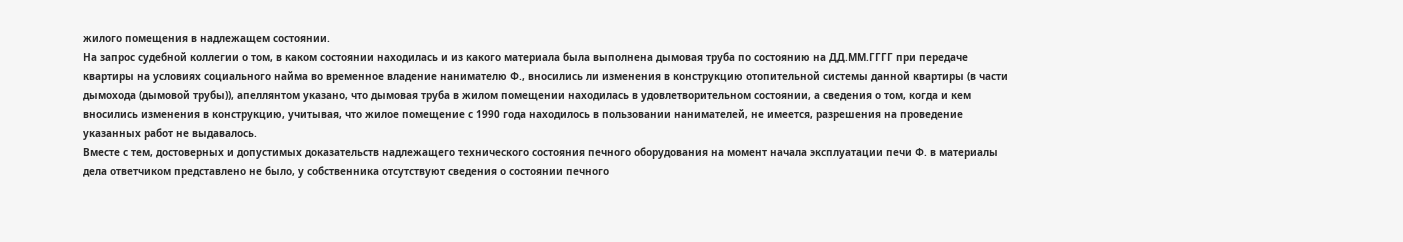жилого помещения в надлежащем состоянии.
На запрос судебной коллегии о том, в каком состоянии находилась и из какого материала была выполнена дымовая труба по состоянию на ДД.ММ.ГГГГ при передаче квартиры на условиях социального найма во временное владение нанимателю Ф., вносились ли изменения в конструкцию отопительной системы данной квартиры (в части дымохода (дымовой трубы)), апеллянтом указано, что дымовая труба в жилом помещении находилась в удовлетворительном состоянии, а сведения о том, когда и кем вносились изменения в конструкцию, учитывая, что жилое помещение с 1990 года находилось в пользовании нанимателей, не имеется, разрешения на проведение указанных работ не выдавалось.
Вместе с тем, достоверных и допустимых доказательств надлежащего технического состояния печного оборудования на момент начала эксплуатации печи Ф. в материалы дела ответчиком представлено не было, у собственника отсутствуют сведения о состоянии печного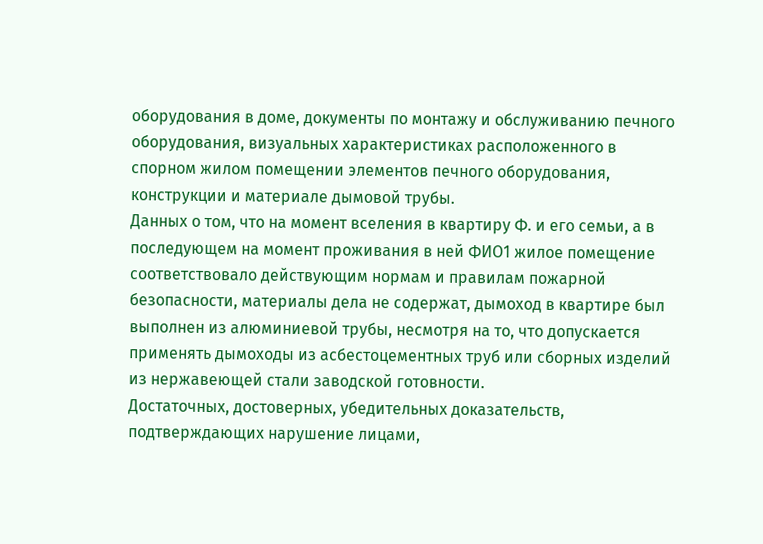оборудования в доме, документы по монтажу и обслуживанию печного оборудования, визуальных характеристиках расположенного в спорном жилом помещении элементов печного оборудования, конструкции и материале дымовой трубы.
Данных о том, что на момент вселения в квартиру Ф. и его семьи, а в последующем на момент проживания в ней ФИО1 жилое помещение соответствовало действующим нормам и правилам пожарной безопасности, материалы дела не содержат, дымоход в квартире был выполнен из алюминиевой трубы, несмотря на то, что допускается применять дымоходы из асбестоцементных труб или сборных изделий из нержавеющей стали заводской готовности.
Достаточных, достоверных, убедительных доказательств, подтверждающих нарушение лицами,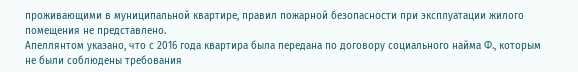проживающими в муниципальной квартире, правил пожарной безопасности при эксплуатации жилого помещения не представлено.
Апеллянтом указано, что с 2016 года квартира была передана по договору социального найма Ф., которым не были соблюдены требования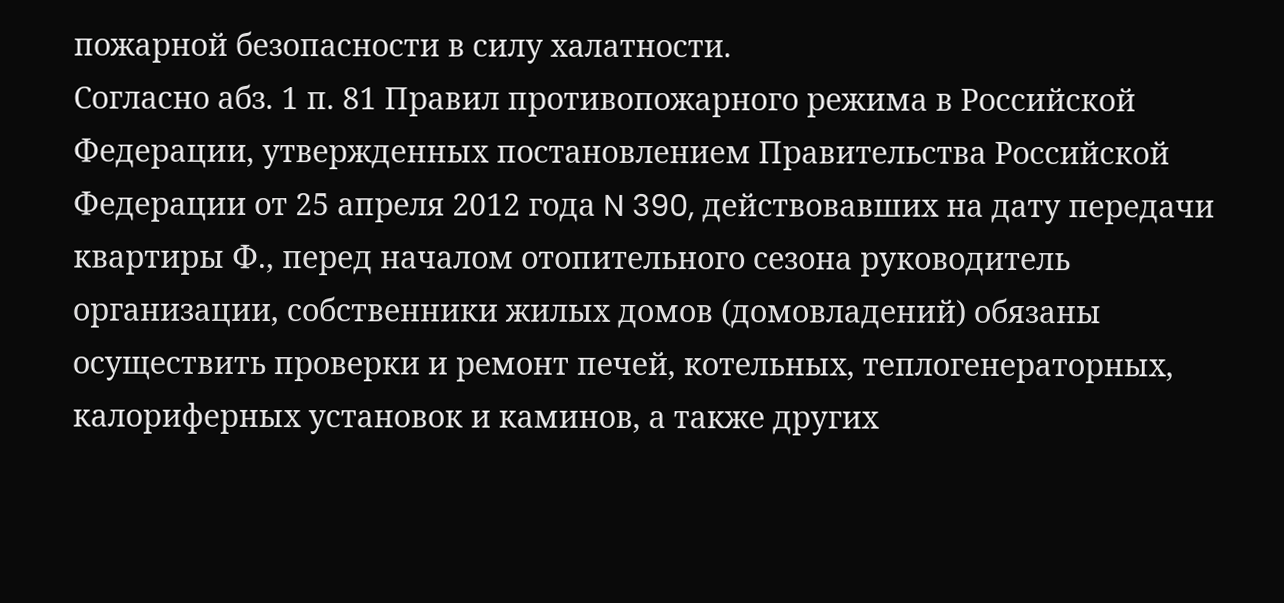пожарной безопасности в силу халатности.
Согласно абз. 1 п. 81 Правил противопожарного режима в Российской Федерации, утвержденных постановлением Правительства Российской Федерации от 25 апреля 2012 года N 390, действовавших на дату передачи квартиры Ф., перед началом отопительного сезона руководитель организации, собственники жилых домов (домовладений) обязаны осуществить проверки и ремонт печей, котельных, теплогенераторных, калориферных установок и каминов, а также других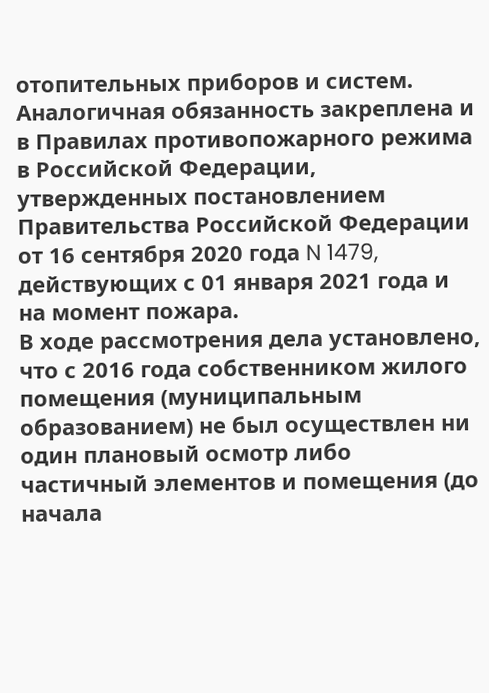отопительных приборов и систем.
Аналогичная обязанность закреплена и в Правилах противопожарного режима в Российской Федерации, утвержденных постановлением Правительства Российской Федерации от 16 сентября 2020 года N 1479, действующих с 01 января 2021 года и на момент пожара.
В ходе рассмотрения дела установлено, что с 2016 года собственником жилого помещения (муниципальным образованием) не был осуществлен ни один плановый осмотр либо частичный элементов и помещения (до начала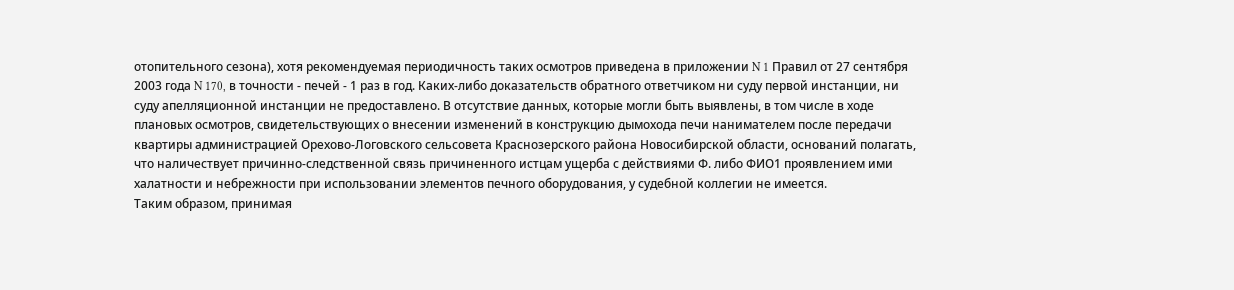отопительного сезона), хотя рекомендуемая периодичность таких осмотров приведена в приложении N 1 Правил от 27 сентября 2003 года N 170, в точности - печей - 1 раз в год. Каких-либо доказательств обратного ответчиком ни суду первой инстанции, ни суду апелляционной инстанции не предоставлено. В отсутствие данных, которые могли быть выявлены, в том числе в ходе плановых осмотров, свидетельствующих о внесении изменений в конструкцию дымохода печи нанимателем после передачи квартиры администрацией Орехово-Логовского сельсовета Краснозерского района Новосибирской области, оснований полагать, что наличествует причинно-следственной связь причиненного истцам ущерба с действиями Ф. либо ФИО1 проявлением ими халатности и небрежности при использовании элементов печного оборудования, у судебной коллегии не имеется.
Таким образом, принимая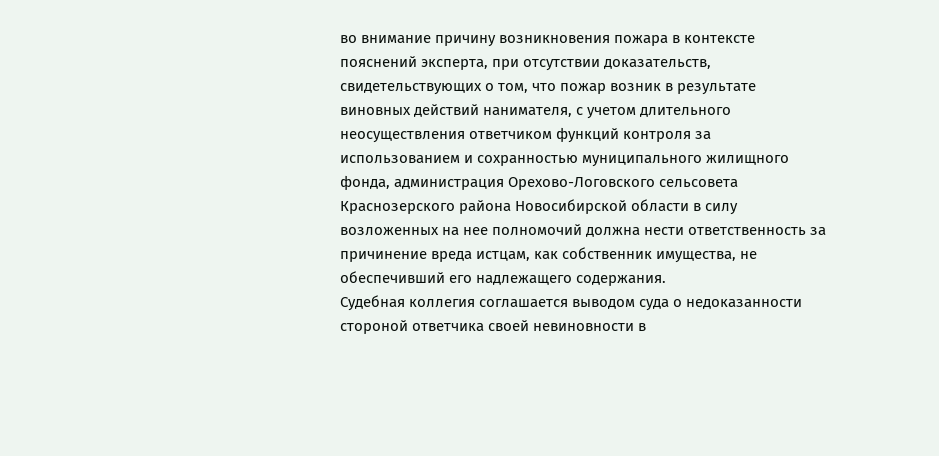во внимание причину возникновения пожара в контексте пояснений эксперта, при отсутствии доказательств, свидетельствующих о том, что пожар возник в результате виновных действий нанимателя, с учетом длительного неосуществления ответчиком функций контроля за использованием и сохранностью муниципального жилищного фонда, администрация Орехово-Логовского сельсовета Краснозерского района Новосибирской области в силу возложенных на нее полномочий должна нести ответственность за причинение вреда истцам, как собственник имущества, не обеспечивший его надлежащего содержания.
Судебная коллегия соглашается выводом суда о недоказанности стороной ответчика своей невиновности в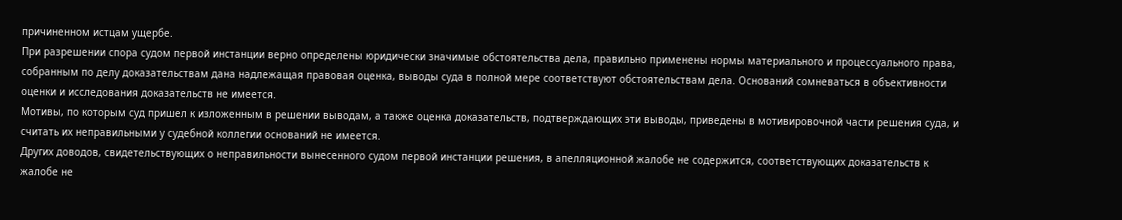причиненном истцам ущербе.
При разрешении спора судом первой инстанции верно определены юридически значимые обстоятельства дела, правильно применены нормы материального и процессуального права, собранным по делу доказательствам дана надлежащая правовая оценка, выводы суда в полной мере соответствуют обстоятельствам дела. Оснований сомневаться в объективности оценки и исследования доказательств не имеется.
Мотивы, по которым суд пришел к изложенным в решении выводам, а также оценка доказательств, подтверждающих эти выводы, приведены в мотивировочной части решения суда, и считать их неправильными у судебной коллегии оснований не имеется.
Других доводов, свидетельствующих о неправильности вынесенного судом первой инстанции решения, в апелляционной жалобе не содержится, соответствующих доказательств к жалобе не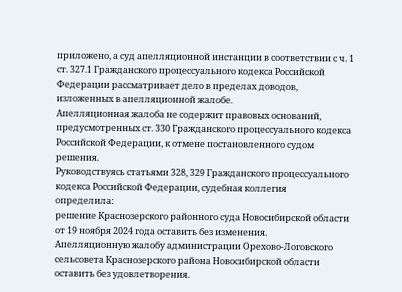приложено, а суд апелляционной инстанции в соответствии с ч. 1 ст. 327.1 Гражданского процессуального кодекса Российской Федерации рассматривает дело в пределах доводов, изложенных в апелляционной жалобе.
Апелляционная жалоба не содержит правовых оснований, предусмотренных ст. 330 Гражданского процессуального кодекса Российской Федерации, к отмене постановленного судом решения.
Руководствуясь статьями 328, 329 Гражданского процессуального кодекса Российской Федерации, судебная коллегия
определила:
решение Краснозерского районного суда Новосибирской области от 19 ноября 2024 года оставить без изменения.
Апелляционную жалобу администрации Орехово-Логовского сельсовета Краснозерского района Новосибирской области оставить без удовлетворения.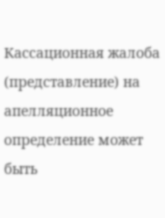Кассационная жалоба (представление) на апелляционное определение может быть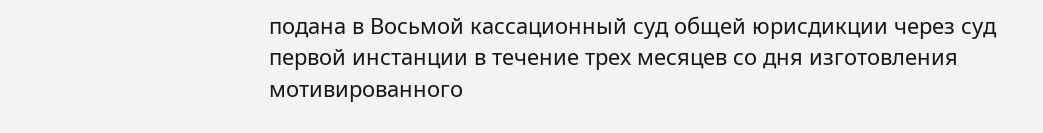подана в Восьмой кассационный суд общей юрисдикции через суд первой инстанции в течение трех месяцев со дня изготовления мотивированного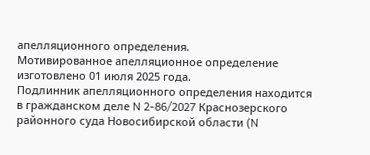апелляционного определения.
Мотивированное апелляционное определение изготовлено 01 июля 2025 года.
Подлинник апелляционного определения находится в гражданском деле N 2-86/2027 Краснозерского районного суда Новосибирской области (N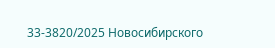33-3820/2025 Новосибирского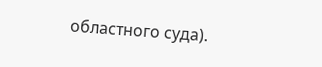областного суда).